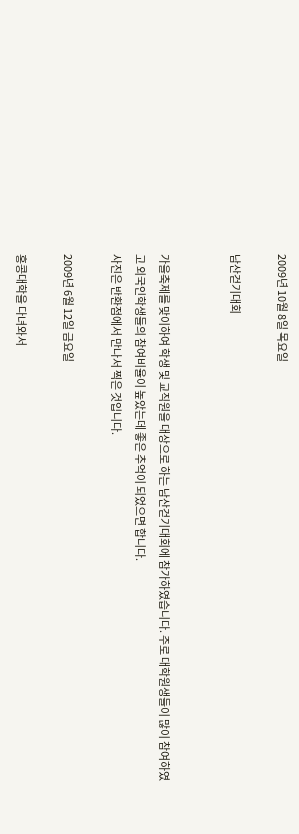2009년 10월 8일 목요일

남산걷기대회


가을축제를 맞이하여 학생 및 교직원을 대상으로 하는 남산걷기대회에 참가하였습니다. 주로 대학원생들이 많이 참여하였고 외국인학생들의 참여비율이 높았는데 좋은 추억이 되었으면 합니다.
사진은 반환점에서 만나서 찍은 것입니다.

2009년 6월 12일 금요일

홍콩대학을 다녀와서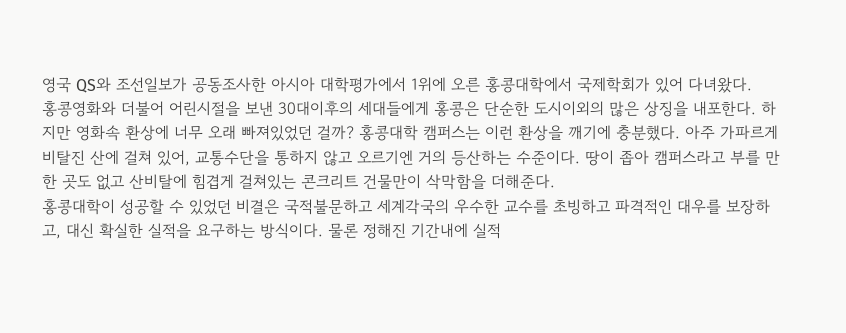영국 QS와 조선일보가 공동조사한 아시아 대학평가에서 1위에 오른 홍콩대학에서 국제학회가 있어 다녀왔다.
홍콩영화와 더불어 어린시절을 보낸 30대이후의 세대들에게 홍콩은 단순한 도시이외의 많은 상징을 내포한다. 하지만 영화속 환상에 너무 오래 빠져있었던 걸까? 홍콩대학 캠퍼스는 이런 환상을 깨기에 충분했다. 아주 가파르게 비탈진 산에 걸쳐 있어, 교통수단을 통하지 않고 오르기엔 거의 등산하는 수준이다. 땅이 좁아 캠퍼스라고 부를 만한 곳도 없고 산비탈에 힘겹게 걸쳐있는 콘크리트 건물만이 삭막함을 더해준다.
홍콩대학이 성공할 수 있었던 비결은 국적불문하고 세계각국의 우수한 교수를 초빙하고 파격적인 대우를 보장하고, 대신 확실한 실적을 요구하는 방식이다. 물론 정해진 기간내에 실적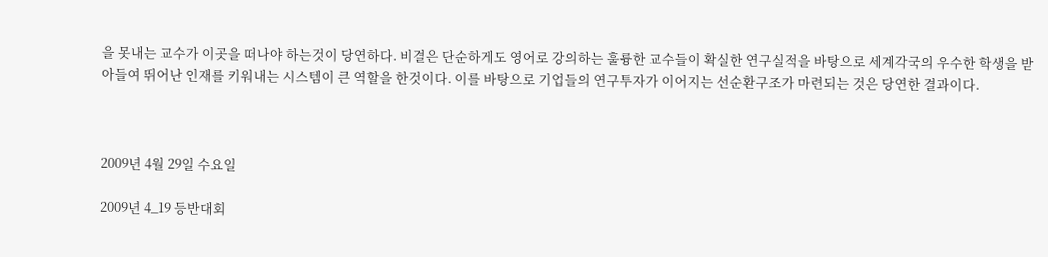을 못내는 교수가 이곳을 떠나야 하는것이 당연하다. 비결은 단순하게도 영어로 강의하는 훌륭한 교수들이 확실한 연구실적을 바탕으로 세계각국의 우수한 학생을 받아들여 뛰어난 인재를 키워내는 시스템이 큰 역할을 한것이다. 이를 바탕으로 기업들의 연구투자가 이어지는 선순환구조가 마련되는 것은 당연한 결과이다.



2009년 4월 29일 수요일

2009년 4_19 등반대회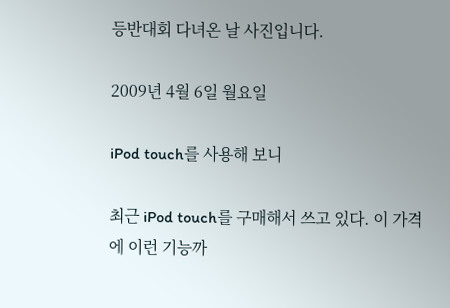등반대회 다녀온 날 사진입니다.

2009년 4월 6일 월요일

iPod touch를 사용해 보니

최근 iPod touch를 구매해서 쓰고 있다. 이 가격에 이런 기능까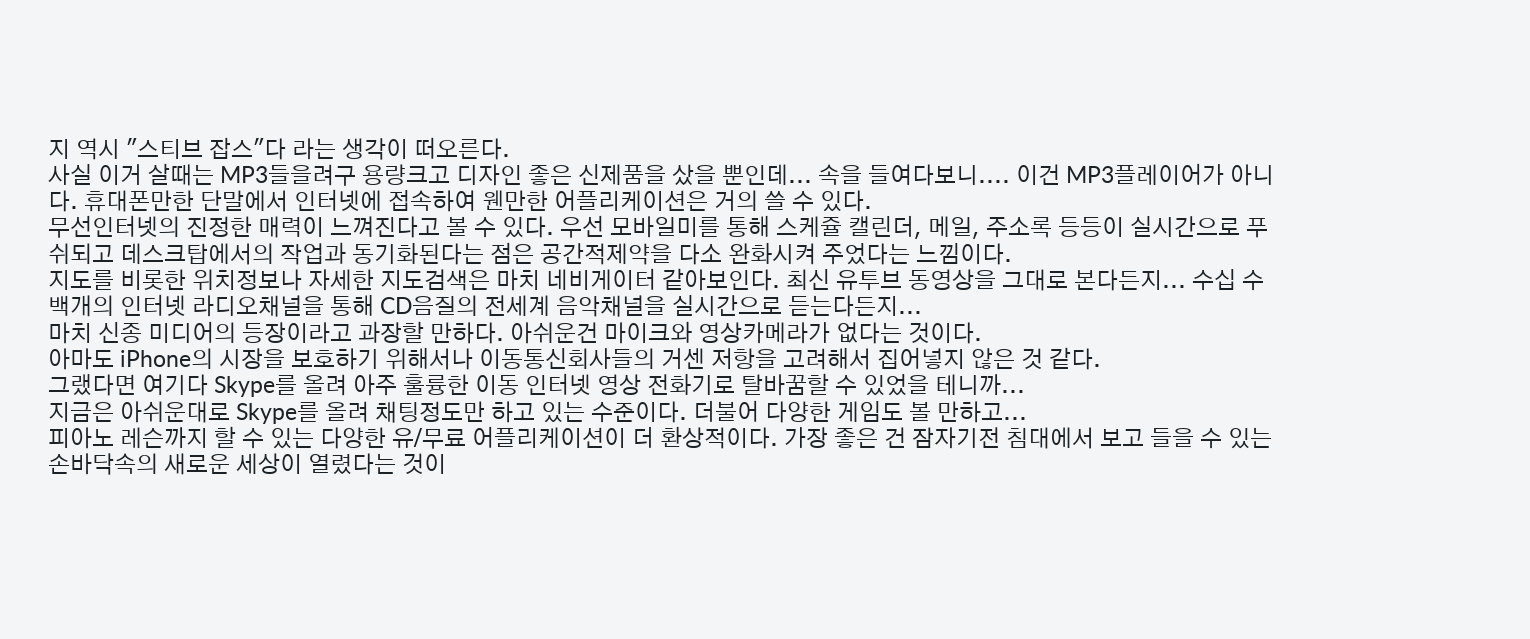지 역시 "스티브 잡스"다 라는 생각이 떠오른다.
사실 이거 살때는 MP3들을려구 용량크고 디자인 좋은 신제품을 샀을 뿐인데... 속을 들여다보니.... 이건 MP3플레이어가 아니다. 휴대폰만한 단말에서 인터넷에 접속하여 웬만한 어플리케이션은 거의 쓸 수 있다.
무선인터넷의 진정한 매력이 느껴진다고 볼 수 있다. 우선 모바일미를 통해 스케쥴 캘린더, 메일, 주소록 등등이 실시간으로 푸쉬되고 데스크탑에서의 작업과 동기화된다는 점은 공간적제약을 다소 완화시켜 주었다는 느낌이다.
지도를 비롯한 위치정보나 자세한 지도검색은 마치 네비게이터 같아보인다. 최신 유투브 동영상을 그대로 본다든지... 수십 수백개의 인터넷 라디오채널을 통해 CD음질의 전세계 음악채널을 실시간으로 듣는다든지...
마치 신종 미디어의 등장이라고 과장할 만하다. 아쉬운건 마이크와 영상카메라가 없다는 것이다.
아마도 iPhone의 시장을 보호하기 위해서나 이동통신회사들의 거센 저항을 고려해서 집어넣지 않은 것 같다.
그랬다면 여기다 Skype를 올려 아주 훌륭한 이동 인터넷 영상 전화기로 탈바꿈할 수 있었을 테니까...
지금은 아쉬운대로 Skype를 올려 채팅정도만 하고 있는 수준이다. 더불어 다양한 게임도 볼 만하고...
피아노 레슨까지 할 수 있는 다양한 유/무료 어플리케이션이 더 환상적이다. 가장 좋은 건 잠자기전 침대에서 보고 들을 수 있는 손바닥속의 새로운 세상이 열렸다는 것이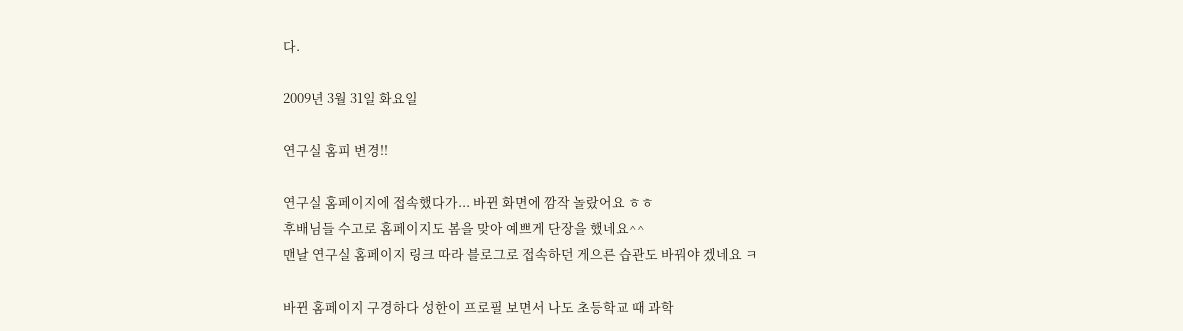다.

2009년 3월 31일 화요일

연구실 홈피 변경!!

연구실 홈페이지에 접속했다가... 바뀐 화면에 깜작 놀랐어요 ㅎㅎ
후배님들 수고로 홈페이지도 봄을 맞아 예쁘게 단장을 했네요^^
맨날 연구실 홈페이지 링크 따라 블로그로 접속하던 게으른 습관도 바꿔야 겠네요 ㅋ

바뀐 홈페이지 구경하다 성한이 프로필 보면서 나도 초등학교 때 과학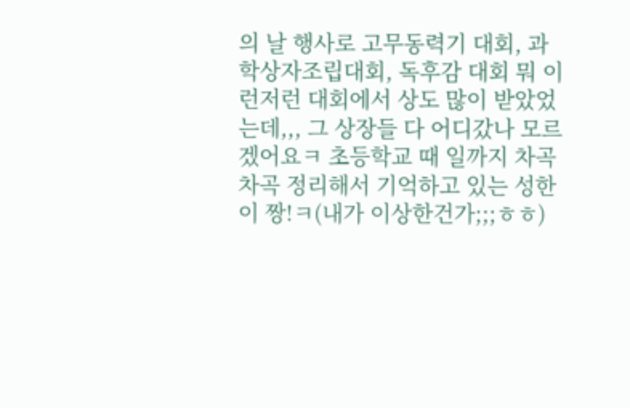의 날 행사로 고무동력기 대회, 과학상자조립대회, 독후감 대회 뭐 이런저런 대회에서 상도 많이 받았었는데,,, 그 상장들 다 어디갔나 모르겠어요ㅋ 초등학교 때 일까지 차곡차곡 정리해서 기억하고 있는 성한이 짱!ㅋ(내가 이상한건가;;;ㅎㅎ)